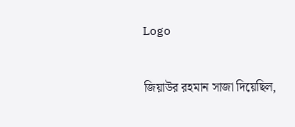Logo

জিয়াউর রহমান সাজা দিয়েছিল,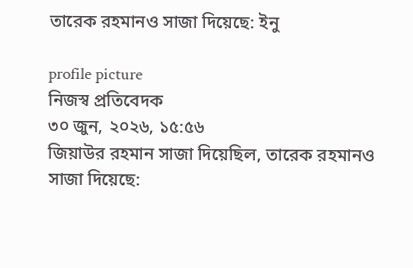তারেক রহমানও সাজা দিয়েছে: ইনু

profile picture
নিজস্ব প্রতিবেদক
৩০ জুন, ২০২৬, ১৫:৫৬
জিয়াউর রহমান সাজা দিয়েছিল, তারেক রহমানও সাজা দিয়েছে: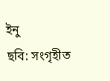ইনু
ছবি: সংগৃহীত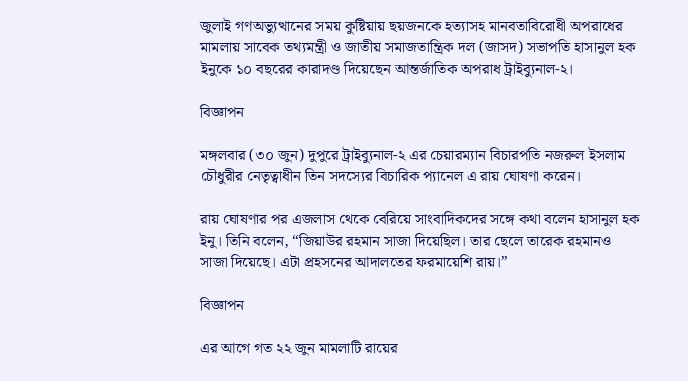জুলাই গণঅভ্যুত্থানের সময় কুষ্টিয়ায় ছয়জনকে হত্যাসহ মানবতাবিরোধী অপরাধের মামলায় সাবেক তথ্যমন্ত্রী ও জাতীয় সমাজতান্ত্রিক দল (জাসদ) সভাপতি হাসানুল হক ইনুকে ১০ বছরের কারাদণ্ড দিয়েছেন আন্তর্জাতিক অপরাধ ট্রাইব্যুনাল-২।

বিজ্ঞাপন

মঙ্গলবার (৩০ জুন) দুপুরে ট্রাইব্যুনাল-২ এর চেয়ারম্যান বিচারপতি নজরুল ইসলাম চৌধুরীর নেতৃত্বাধীন তিন সদস্যের বিচারিক প্যানেল এ রায় ঘোষণা করেন।

রায় ঘোষণার পর এজলাস থেকে বেরিয়ে সাংবাদিকদের সঙ্গে কথা বলেন হাসানুল হক ইনু। তিনি বলেন, “জিয়াউর রহমান সাজা দিয়েছিল। তার ছেলে তারেক রহমানও সাজা দিয়েছে। এটা প্রহসনের আদালতের ফরমায়েশি রায়।”

বিজ্ঞাপন

এর আগে গত ২২ জুন মামলাটি রায়ের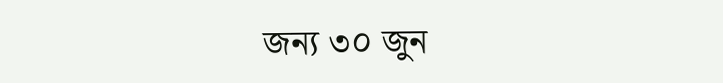জন্য ৩০ জুন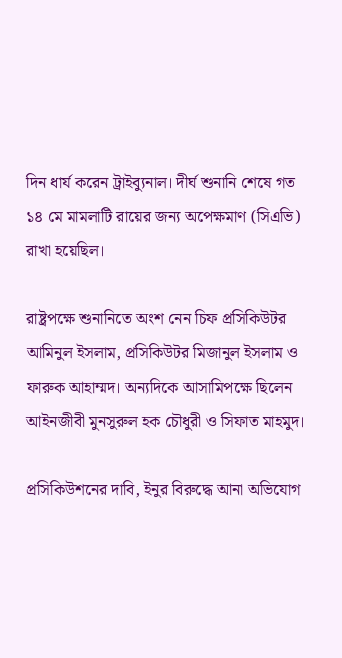দিন ধার্য করেন ট্রাইব্যুনাল। দীর্ঘ শুনানি শেষে গত ১৪ মে মামলাটি রায়ের জন্য অপেক্ষমাণ (সিএভি) রাখা হয়েছিল।

রাষ্ট্রপক্ষে শুনানিতে অংশ নেন চিফ প্রসিকিউটর আমিনুল ইসলাম, প্রসিকিউটর মিজানুল ইসলাম ও ফারুক আহাম্মদ। অন্যদিকে আসামিপক্ষে ছিলেন আইনজীবী মুনসুরুল হক চৌধুরী ও সিফাত মাহমুদ।

প্রসিকিউশনের দাবি, ইনুর বিরুদ্ধে আনা অভিযোগ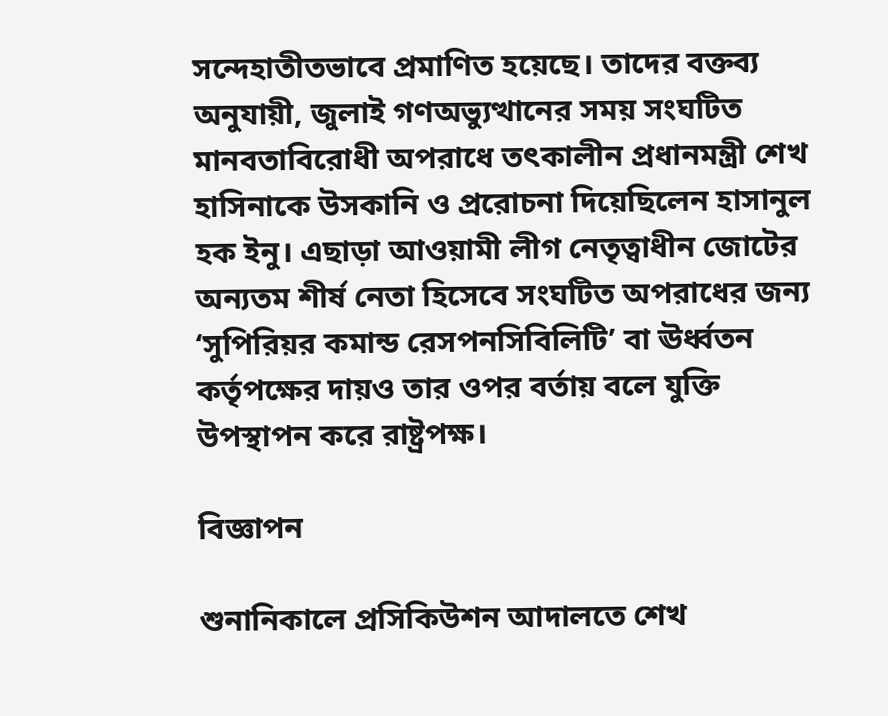সন্দেহাতীতভাবে প্রমাণিত হয়েছে। তাদের বক্তব্য অনুযায়ী, জুলাই গণঅভ্যুত্থানের সময় সংঘটিত মানবতাবিরোধী অপরাধে তৎকালীন প্রধানমন্ত্রী শেখ হাসিনাকে উসকানি ও প্ররোচনা দিয়েছিলেন হাসানুল হক ইনু। এছাড়া আওয়ামী লীগ নেতৃত্বাধীন জোটের অন্যতম শীর্ষ নেতা হিসেবে সংঘটিত অপরাধের জন্য ‘সুপিরিয়র কমান্ড রেসপনসিবিলিটি’ বা ঊর্ধ্বতন কর্তৃপক্ষের দায়ও তার ওপর বর্তায় বলে যুক্তি উপস্থাপন করে রাষ্ট্রপক্ষ।

বিজ্ঞাপন

শুনানিকালে প্রসিকিউশন আদালতে শেখ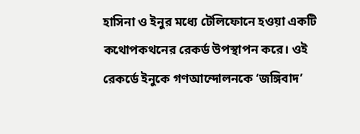হাসিনা ও ইনুর মধ্যে টেলিফোনে হওয়া একটি কথোপকথনের রেকর্ড উপস্থাপন করে। ওই রেকর্ডে ইনুকে গণআন্দোলনকে ‘জঙ্গিবাদ’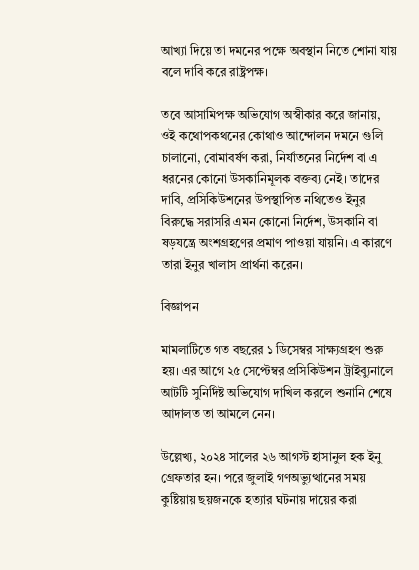আখ্যা দিয়ে তা দমনের পক্ষে অবস্থান নিতে শোনা যায় বলে দাবি করে রাষ্ট্রপক্ষ।

তবে আসামিপক্ষ অভিযোগ অস্বীকার করে জানায়, ওই কথোপকথনের কোথাও আন্দোলন দমনে গুলি চালানো, বোমাবর্ষণ করা, নির্যাতনের নির্দেশ বা এ ধরনের কোনো উসকানিমূলক বক্তব্য নেই। তাদের দাবি, প্রসিকিউশনের উপস্থাপিত নথিতেও ইনুর বিরুদ্ধে সরাসরি এমন কোনো নির্দেশ, উসকানি বা ষড়যন্ত্রে অংশগ্রহণের প্রমাণ পাওয়া যায়নি। এ কারণে তারা ইনুর খালাস প্রার্থনা করেন।

বিজ্ঞাপন

মামলাটিতে গত বছরের ১ ডিসেম্বর সাক্ষ্যগ্রহণ শুরু হয়। এর আগে ২৫ সেপ্টেম্বর প্রসিকিউশন ট্রাইব্যুনালে আটটি সুনির্দিষ্ট অভিযোগ দাখিল করলে শুনানি শেষে আদালত তা আমলে নেন।

উল্লেখ্য, ২০২৪ সালের ২৬ আগস্ট হাসানুল হক ইনু গ্রেফতার হন। পরে জুলাই গণঅভ্যুত্থানের সময় কুষ্টিয়ায় ছয়জনকে হত্যার ঘটনায় দায়ের করা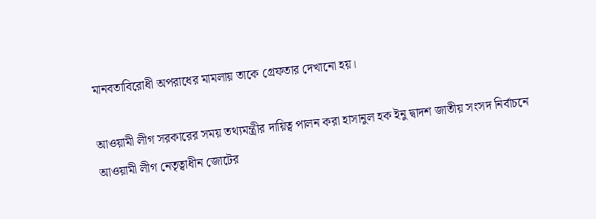মানবতাবিরোধী অপরাধের মামলায় তাকে গ্রেফতার দেখানো হয়।

আওয়ামী লীগ সরকারের সময় তথ্যমন্ত্রীর দায়িত্ব পালন করা হাসানুল হক ইনু দ্বাদশ জাতীয় সংসদ নির্বাচনে আওয়ামী লীগ নেতৃত্বাধীন জোটের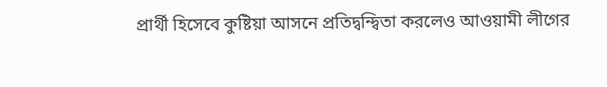প্রার্থী হিসেবে কুষ্টিয়া আসনে প্রতিদ্বন্দ্বিতা করলেও আওয়ামী লীগের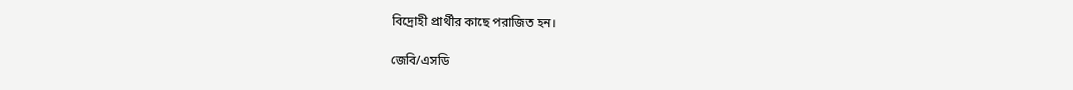বিদ্রোহী প্রার্থীর কাছে পরাজিত হন।

জেবি/এসডি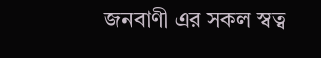জনবাণী এর সকল স্বত্ব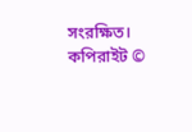সংরক্ষিত। কপিরাইট ©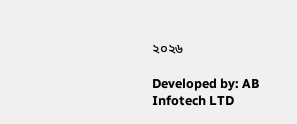২০২৬

Developed by: AB Infotech LTD